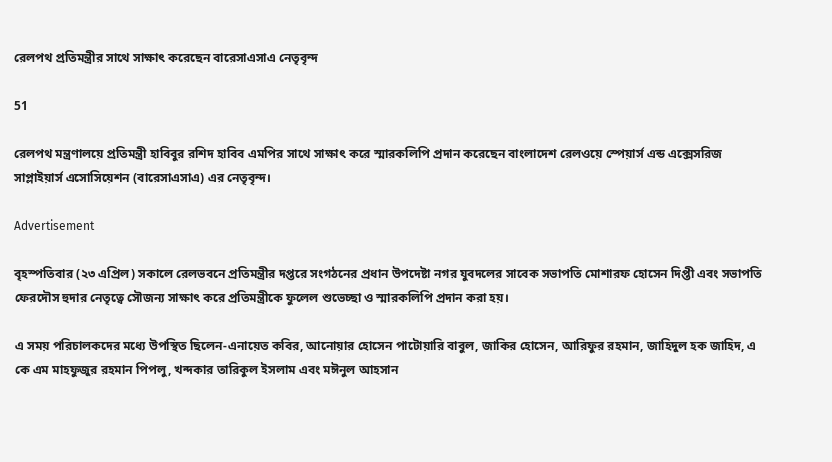রেলপথ প্রতিমন্ত্রীর সাথে সাক্ষাৎ করেছেন বারেসাএসাএ নেতৃবৃন্দ

51

রেলপথ মন্ত্রণালয়ে প্রতিমন্ত্রী হাবিবুর রশিদ হাবিব এমপির সাথে সাক্ষাৎ করে স্মারকলিপি প্রদান করেছেন বাংলাদেশ রেলওয়ে স্পেয়ার্স এন্ড এক্সেসরিজ সাপ্লাইয়ার্স এসোসিয়েশন (বারেসাএসাএ) এর নেতৃবৃন্দ।

Advertisement

বৃহস্পতিবার (২৩ এপ্রিল) সকালে রেলভবনে প্রতিমন্ত্রীর দপ্তরে সংগঠনের প্রধান উপদেষ্টা নগর যুবদলের সাবেক সভাপতি মোশারফ হোসেন দিপ্তী এবং সভাপতি ফেরদৌস হুদার নেতৃত্বে সৌজন্য সাক্ষাৎ করে প্রতিমন্ত্রীকে ফুলেল শুভেচ্ছা ও স্মারকলিপি প্রদান করা হয়।

এ সময় পরিচালকদের মধ্যে উপস্থিত ছিলেন-এনায়েত কবির, আনোয়ার হোসেন পাটোয়ারি বাবুল, জাকির হোসেন, আরিফুর রহমান, জাহিদুল হক জাহিদ, এ কে এম মাহফুজুর রহমান পিপলু, খন্দকার তারিকুল ইসলাম এবং মঈনুল আহসান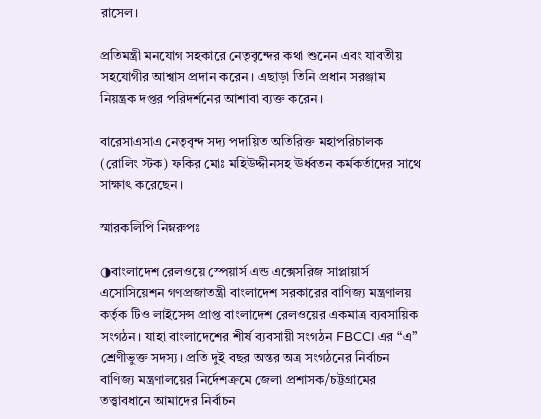রাসেল।

প্রতিমন্ত্রী মনযোগ সহকারে নেতৃবৃন্দের কথা শুনেন এবং যাবতীয় সহযোগীর আশ্বাস প্রদান করেন। এছাড়া তিনি প্রধান সরঞ্জাম নিয়ন্ত্রক দপ্তর পরিদর্শনের আশাবা ব্যক্ত করেন।

বারেসাএসাএ নেতৃবৃন্দ সদ্য পদায়িত অতিরিক্ত মহাপরিচালক (রোলিং স্টক) ফকির মোঃ মহিউদ্দীনসহ ঊর্ধ্বতন কর্মকর্তাদের সাথে সাক্ষাৎ করেছেন।

স্মারকলিপি নিম্নরুপঃ

◑বাংলাদেশ রেলওয়ে স্পেয়ার্স এন্ড এক্সেসরিজ সাপ্লায়ার্স এসোসিয়েশন গণপ্রজাতন্ত্রী বাংলাদেশ সরকারের বাণিজ্য মন্ত্রণালয় কর্তৃক টিও লাইসেন্স প্রাপ্ত বাংলাদেশ রেলওয়ের একমাত্র ব্যবসায়িক সংগঠন। যাহা বাংলাদেশের শীর্ষ ব্যবসায়ী সংগঠন FBCCI এর “এ” শ্রেণীভুক্ত সদস্য। প্রতি দুই বছর অন্তর অত্র সংগঠনের নির্বাচন বাণিজ্য মন্ত্রণালয়ের নির্দেশক্রমে জেলা প্রশাসক/চট্টগ্রামের তত্ত্বাবধানে আমাদের নির্বাচন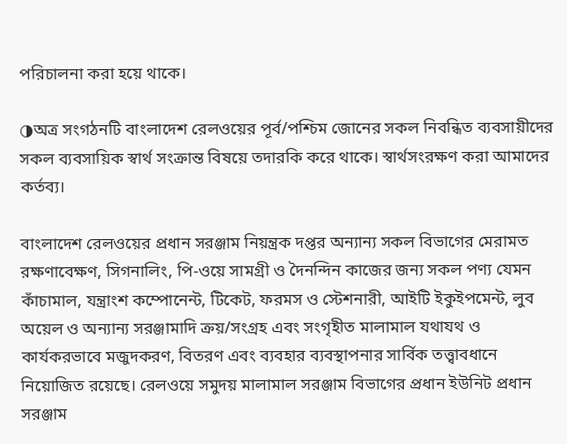পরিচালনা করা হয়ে থাকে।

◑অত্র সংগঠনটি বাংলাদেশ রেলওয়ের পূর্ব/পশ্চিম জোনের সকল নিবন্ধিত ব্যবসায়ীদের সকল ব্যবসায়িক স্বার্থ সংক্রান্ত বিষয়ে তদারকি করে থাকে। স্বার্থসংরক্ষণ করা আমাদের কর্তব্য।

বাংলাদেশ রেলওয়ের প্রধান সরঞ্জাম নিয়ন্ত্রক দপ্তর অন্যান্য সকল বিভাগের মেরামত রক্ষণাবেক্ষণ, সিগনালিং, পি-ওয়ে সামগ্রী ও দৈনন্দিন কাজের জন্য সকল পণ্য যেমন কাঁচামাল, যন্ত্রাংশ কম্পোনেন্ট, টিকেট, ফরমস ও স্টেশনারী, আইটি ইকুইপমেন্ট, লুব অয়েল ও অন্যান্য সরঞ্জামাদি ক্রয়/সংগ্রহ এবং সংগৃহীত মালামাল যথাযথ ও কার্যকরভাবে মজুদকরণ, বিতরণ এবং ব্যবহার ব্যবস্থাপনার সার্বিক তত্ত্বাবধানে নিয়োজিত রয়েছে। রেলওয়ে সমুদয় মালামাল সরঞ্জাম বিভাগের প্রধান ইউনিট প্রধান সরঞ্জাম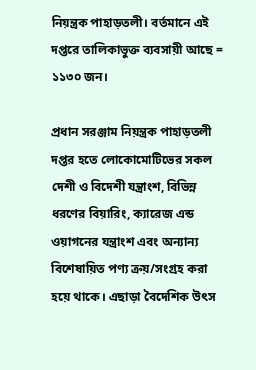নিয়ন্ত্রক পাহাড়তলী। বর্তমানে এই দপ্তরে তালিকাভুক্ত ব্যবসায়ী আছে = ১১৩০ জন।

প্রধান সরঞ্জাম নিয়ন্ত্রক পাহাড়তলী দপ্তর হতে লোকোমোটিভের সকল দেশী ও বিদেশী যন্ত্রাংশ, বিভিন্ন ধরণের বিয়ারিং, ক্যারেজ এন্ড ওয়াগনের যন্ত্রাংশ এবং অন্যান্য বিশেষায়িত পণ্য ক্রয়/সংগ্রহ করা হয়ে থাকে। এছাড়া বৈদেশিক উৎস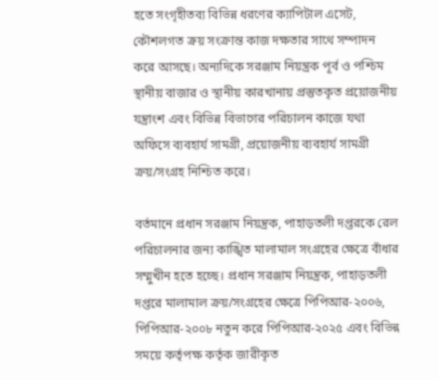হতে সংগৃহীতব্য বিভিন্ন ধরণের ক্যাপিটাল এসেট, কৌশলগত ক্রয় সংক্রান্ত কাজ দক্ষতার সাথে সম্পাদন করে আসছে। অন্যদিকে সরঞ্জাম নিয়ন্ত্রক পূর্ব ও পশ্চিম স্থানীয় বাজার ও স্থানীয় কারখানায় প্রস্তুতকৃত প্রয়োজনীয় যন্ত্রাংশ এবং বিভিন্ন বিভাগের পরিচালন কাজে যথা অফিসে ব্যবহার্য সামগ্রী, প্রয়োজনীয় ব্যবহার্য সামগ্রী ক্রয়/সংগ্রহ নিশ্চিত করে।

বর্তমানে প্রধান সরঞ্জাম নিয়ন্ত্রক, পাহাড়তলী দপ্তরকে রেল পরিচালনার জন্য কাঙ্খিত মালামাল সংগ্রহের ক্ষেত্রে বাঁধার সম্মুখীন হতে হচ্ছে। প্রধান সরঞ্জাম নিয়ন্ত্রক, পাহাড়তলী দপ্তরে মালামাল ক্রয়/সংগ্রহের ক্ষেত্রে পিপিআর-২০০৬, পিপিআর-২০০৮ নতুন করে পিপিআর-২০২৫ এবং বিভিন্ন সময়ে কর্তৃপক্ষ কর্তৃক জারীকৃত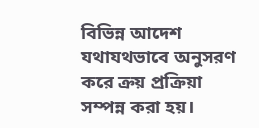বিভিন্ন আদেশ যথাযথভাবে অনুসরণ করে ক্রয় প্রক্রিয়া সম্পন্ন করা হয়।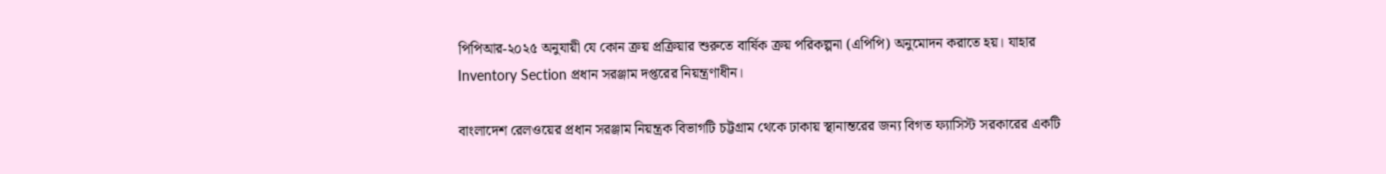পিপিআর-২০২৫ অনুযায়ী যে কোন ক্রয় প্রক্রিয়ার শুরুতে বার্ষিক ক্রয় পরিকল্পনা (এপিপি) অনুমোদন করাতে হয়। যাহার Inventory Section প্রধান সরঞ্জাম দপ্তরের নিয়ন্ত্রণাধীন।

বাংলাদেশ রেলওয়ের প্রধান সরঞ্জাম নিয়ন্ত্রক বিভাগটি চট্টগ্রাম থেকে ঢাকায় স্থানান্তরের জন্য বিগত ফ্যাসিস্ট সরকারের একটি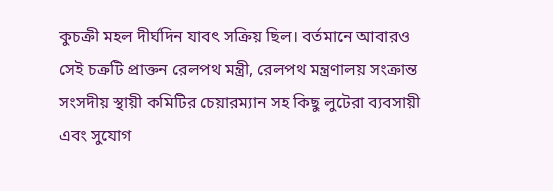কুচক্রী মহল দীর্ঘদিন যাবৎ সক্রিয় ছিল। বর্তমানে আবারও সেই চক্রটি প্রাক্তন রেলপথ মন্ত্রী, রেলপথ মন্ত্রণালয় সংক্রান্ত সংসদীয় স্থায়ী কমিটির চেয়ারম্যান সহ কিছু লুটেরা ব্যবসায়ী এবং সুযোগ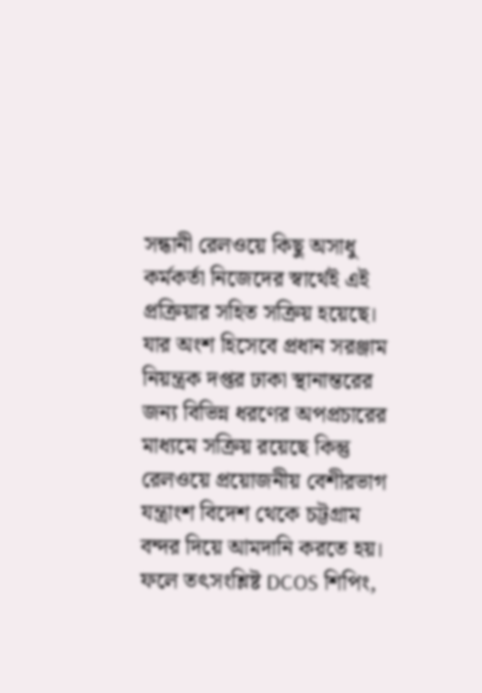সন্ধানী রেলওয়ে কিছু অসাধু কর্মকর্তা নিজেদের স্বার্থেই এই প্রক্রিয়ার সহিত সক্রিয় হয়েছে। যার অংশ হিসেবে প্রধান সরঞ্জাম নিয়ন্ত্রক দপ্তর ঢাকা স্থানান্তরের জন্য বিভিন্ন ধরণের অপপ্রচারের মাধ্যমে সক্রিয় রয়েছে কিন্তু রেলওয়ে প্রয়োজনীয় বেশীরভাগ যন্ত্রাংশ বিদেশ থেকে চট্টগ্রাম বন্দর দিয়ে আমদানি করতে হয়। ফলে তৎসংশ্লিষ্ট DCOS শিপিং,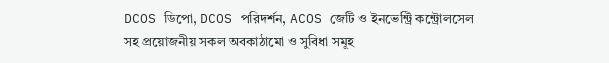DCOS ডিপো, DCOS পরিদর্শন, ACOS জেটি ও ইনভেন্ট্রি কন্ট্রোলসেল সহ প্রয়োজনীয় সকল অবকাঠামো ও সুবিধা সমূহ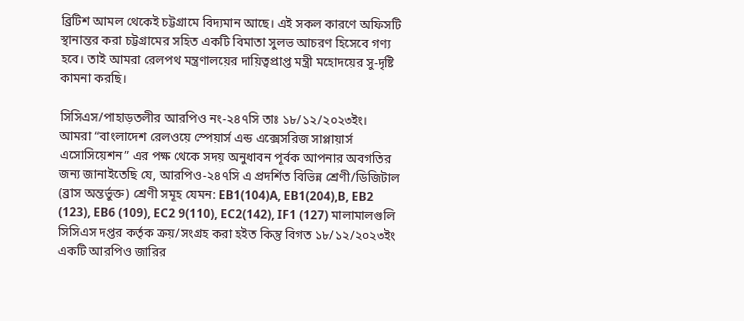ব্রিটিশ আমল থেকেই চট্টগ্রামে বিদ্যমান আছে। এই সকল কারণে অফিসটি স্থানান্তর করা চট্টগ্রামের সহিত একটি বিমাতা সুলভ আচরণ হিসেবে গণ্য হবে। তাই আমরা রেলপথ মন্ত্রণালয়ের দায়িত্বপ্রাপ্ত মন্ত্রী মহোদয়ের সু-দৃষ্টি কামনা করছি।

সিসিএস/পাহাড়তলীর আরপিও নং-২৪৭সি তাঃ ১৮/১২/২০২৩ইং। আমরা “বাংলাদেশ রেলওয়ে স্পেয়ার্স এন্ড এক্সেসরিজ সাপ্লায়ার্স এসোসিয়েশন” এর পক্ষ থেকে সদয় অনুধাবন পূর্বক আপনার অবগতির জন্য জানাইতেছি যে, আরপিও-২৪৭সি এ প্রদর্শিত বিভিন্ন শ্রেণী/ডিজিটাল (ব্রাস অন্তর্ভুক্ত) শ্রেণী সমূহ যেমন: EB1(104)A, EB1(204),B, EB2 (123), EB6 (109), EC2 9(110), EC2(142), IF1 (127) মালামালগুলি সিসিএস দপ্তর কর্তৃক ক্রয়/সংগ্রহ করা হইত কিন্তু বিগত ১৮/১২/২০২৩ইং একটি আরপিও জারির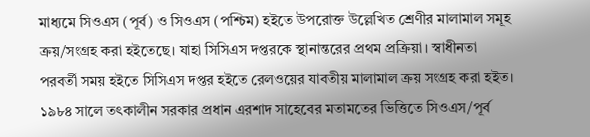মাধ্যমে সিওএস (পূর্ব) ও সিওএস (পশ্চিম) হইতে উপরোক্ত উল্লেখিত শ্রেণীর মালামাল সমূহ ক্রয়/সংগ্রহ করা হইতেছে। যাহা সিসিএস দপ্তরকে স্থানান্তরের প্রথম প্রক্রিয়া। স্বাধীনতা পরবর্তী সময় হইতে সিসিএস দপ্তর হইতে রেলওয়ের যাবতীয় মালামাল ক্রয় সংগ্রহ করা হইত। ১৯৮৪ সালে তৎকালীন সরকার প্রধান এরশাদ সাহেবের মতামতের ভিত্তিতে সিওএস/পূর্ব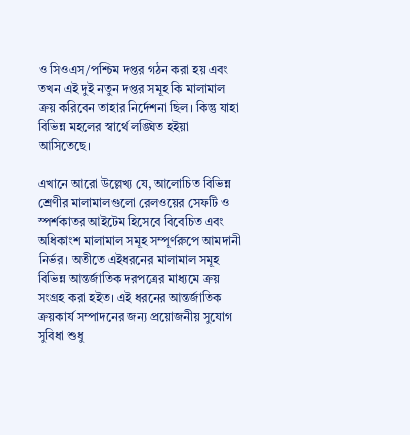ও সিওএস/পশ্চিম দপ্তর গঠন করা হয় এবং তখন এই দুই নতুন দপ্তর সমূহ কি মালামাল ক্রয় করিবেন তাহার নির্দেশনা ছিল। কিন্তু যাহা বিভিন্ন মহলের স্বার্থে লঙ্ঘিত হইয়া আসিতেছে।

এখানে আরো উল্লেখ্য যে, আলোচিত বিভিন্ন শ্রেণীর মালামালগুলো রেলওয়ের সেফটি ও স্পর্শকাতর আইটেম হিসেবে বিবেচিত এবং অধিকাংশ মালামাল সমূহ সম্পূর্ণরুপে আমদানী নির্ভর। অতীতে এইধরনের মালামাল সমূহ বিভিন্ন আন্তর্জাতিক দরপত্রের মাধ্যমে ক্রয় সংগ্রহ করা হইত। এই ধরনের আন্তর্জাতিক ক্রয়কার্য সম্পাদনের জন্য প্রয়োজনীয় সুযোগ সুবিধা শুধু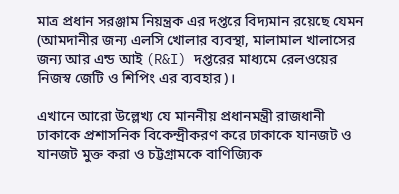মাত্র প্রধান সরঞ্জাম নিয়ন্ত্রক এর দপ্তরে বিদ্যমান রয়েছে যেমন (আমদানীর জন্য এলসি খোলার ব্যবস্থা, মালামাল খালাসের জন্য আর এন্ড আই (R&I) দপ্তরের মাধ্যমে রেলওয়ের নিজস্ব জেটি ও শিপিং এর ব্যবহার)।

এখানে আরো উল্লেখ্য যে মাননীয় প্রধানমন্ত্রী রাজধানী ঢাকাকে প্রশাসনিক বিকেন্দ্রীকরণ করে ঢাকাকে যানজট ও যানজট মুক্ত করা ও চট্টগ্রামকে বাণিজ্যিক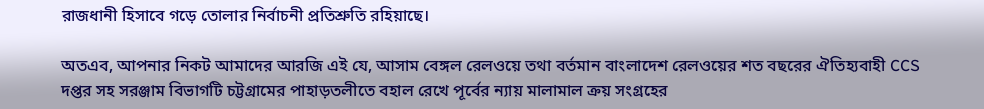রাজধানী হিসাবে গড়ে তোলার নির্বাচনী প্রতিশ্রুতি রহিয়াছে।

অতএব, আপনার নিকট আমাদের আরজি এই যে, আসাম বেঙ্গল রেলওয়ে তথা বর্তমান বাংলাদেশ রেলওয়ের শত বছরের ঐতিহ্যবাহী CCS দপ্তর সহ সরঞ্জাম বিভাগটি চট্টগ্রামের পাহাড়তলীতে বহাল রেখে পূর্বের ন্যায় মালামাল ক্রয় সংগ্রহের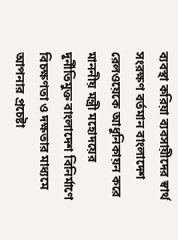ব্যবস্থা করিয়া ব্যবসায়ীদের স্বার্থ সংরক্ষণ বর্তমান বাংলাদেশ রেলওয়েকে আধুনিকায়ন করে মাননীয় মন্ত্রী মহোদয়ের দুর্নীতিমুক্ত বাংলাদেশ বিনির্মাণে বিচক্ষণতা ও দক্ষতার মাধ্যমে আপনার প্রচেষ্টা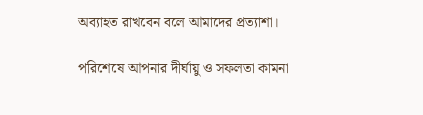অব্যাহত রাখবেন বলে আমাদের প্রত্যাশা।

পরিশেষে আপনার দীর্ঘায়ু ও সফলতা কামনা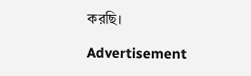করছি।

Advertisement